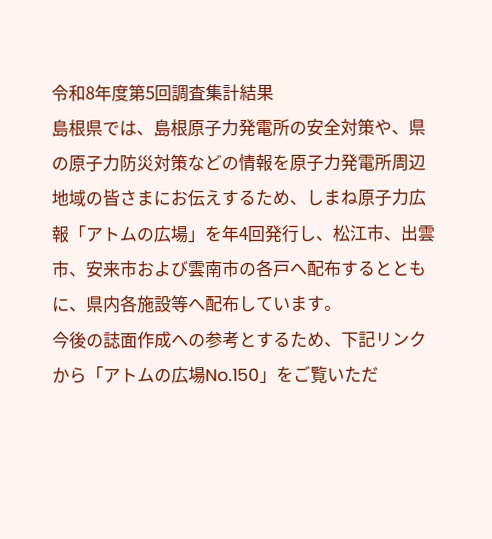令和8年度第5回調査集計結果
島根県では、島根原子力発電所の安全対策や、県の原子力防災対策などの情報を原子力発電所周辺地域の皆さまにお伝えするため、しまね原子力広報「アトムの広場」を年4回発行し、松江市、出雲市、安来市および雲南市の各戸へ配布するとともに、県内各施設等へ配布しています。
今後の誌面作成への参考とするため、下記リンクから「アトムの広場No.150」をご覧いただ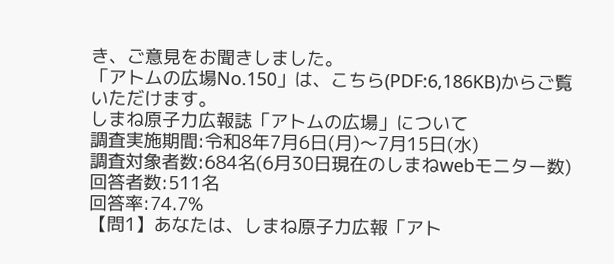き、ご意見をお聞きしました。
「アトムの広場No.150」は、こちら(PDF:6,186KB)からご覧いただけます。
しまね原子力広報誌「アトムの広場」について
調査実施期間:令和8年7月6日(月)〜7月15日(水)
調査対象者数:684名(6月30日現在のしまねwebモニター数)
回答者数:511名
回答率:74.7%
【問1】あなたは、しまね原子力広報「アト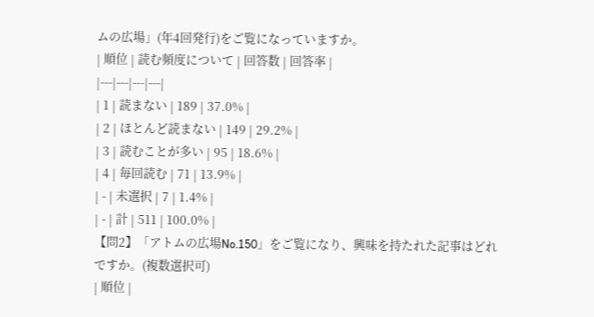ムの広場」(年4回発行)をご覧になっていますか。
| 順位 | 読む頻度について | 回答数 | 回答率 |
|---|---|---|---|
| 1 | 読まない | 189 | 37.0% |
| 2 | ほとんど読まない | 149 | 29.2% |
| 3 | 読むことが多い | 95 | 18.6% |
| 4 | 毎回読む | 71 | 13.9% |
| - | 未選択 | 7 | 1.4% |
| - | 計 | 511 | 100.0% |
【問2】「アトムの広場No.150」をご覧になり、興味を持たれた記事はどれですか。(複数選択可)
| 順位 |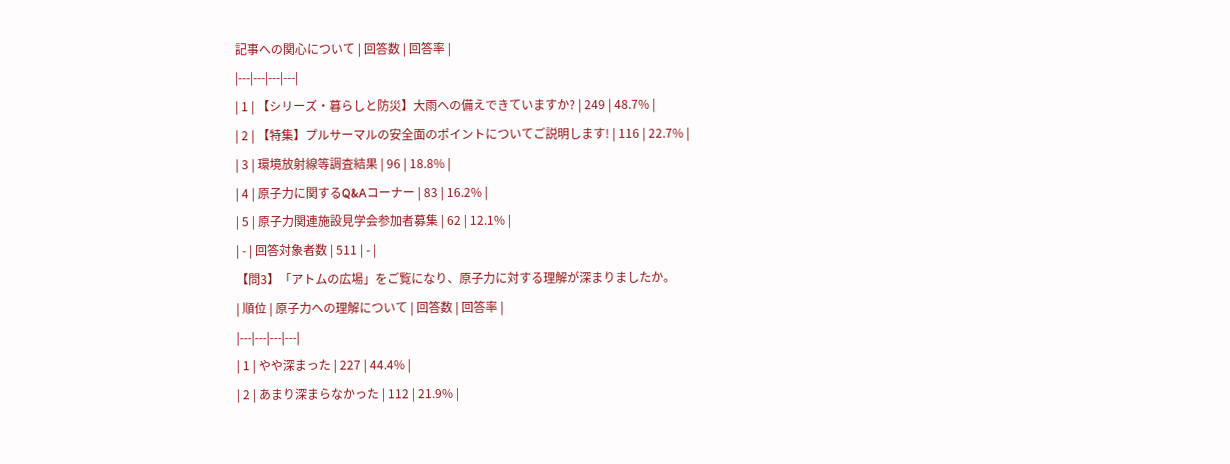記事への関心について | 回答数 | 回答率 |
|---|---|---|---|
| 1 | 【シリーズ・暮らしと防災】大雨への備えできていますか? | 249 | 48.7% |
| 2 | 【特集】プルサーマルの安全面のポイントについてご説明します! | 116 | 22.7% |
| 3 | 環境放射線等調査結果 | 96 | 18.8% |
| 4 | 原子力に関するQ&Aコーナー | 83 | 16.2% |
| 5 | 原子力関連施設見学会参加者募集 | 62 | 12.1% |
| - | 回答対象者数 | 511 | - |
【問3】「アトムの広場」をご覧になり、原子力に対する理解が深まりましたか。
| 順位 | 原子力への理解について | 回答数 | 回答率 |
|---|---|---|---|
| 1 | やや深まった | 227 | 44.4% |
| 2 | あまり深まらなかった | 112 | 21.9% |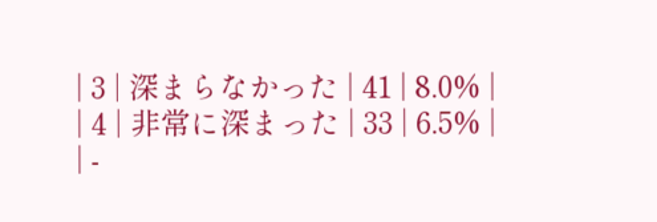| 3 | 深まらなかった | 41 | 8.0% |
| 4 | 非常に深まった | 33 | 6.5% |
| -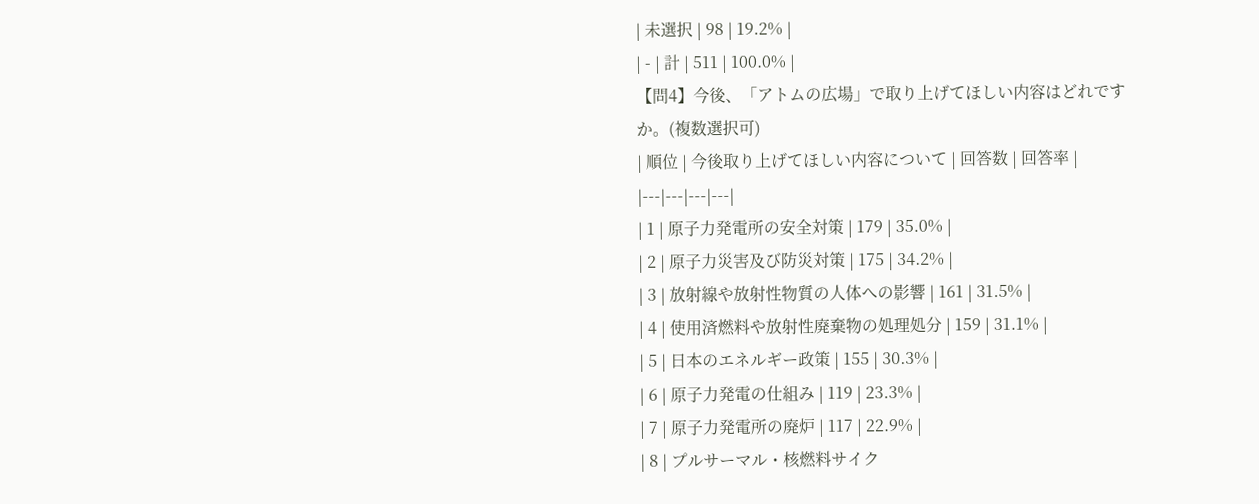| 未選択 | 98 | 19.2% |
| - | 計 | 511 | 100.0% |
【問4】今後、「アトムの広場」で取り上げてほしい内容はどれですか。(複数選択可)
| 順位 | 今後取り上げてほしい内容について | 回答数 | 回答率 |
|---|---|---|---|
| 1 | 原子力発電所の安全対策 | 179 | 35.0% |
| 2 | 原子力災害及び防災対策 | 175 | 34.2% |
| 3 | 放射線や放射性物質の人体への影響 | 161 | 31.5% |
| 4 | 使用済燃料や放射性廃棄物の処理処分 | 159 | 31.1% |
| 5 | 日本のエネルギー政策 | 155 | 30.3% |
| 6 | 原子力発電の仕組み | 119 | 23.3% |
| 7 | 原子力発電所の廃炉 | 117 | 22.9% |
| 8 | プルサーマル・核燃料サイク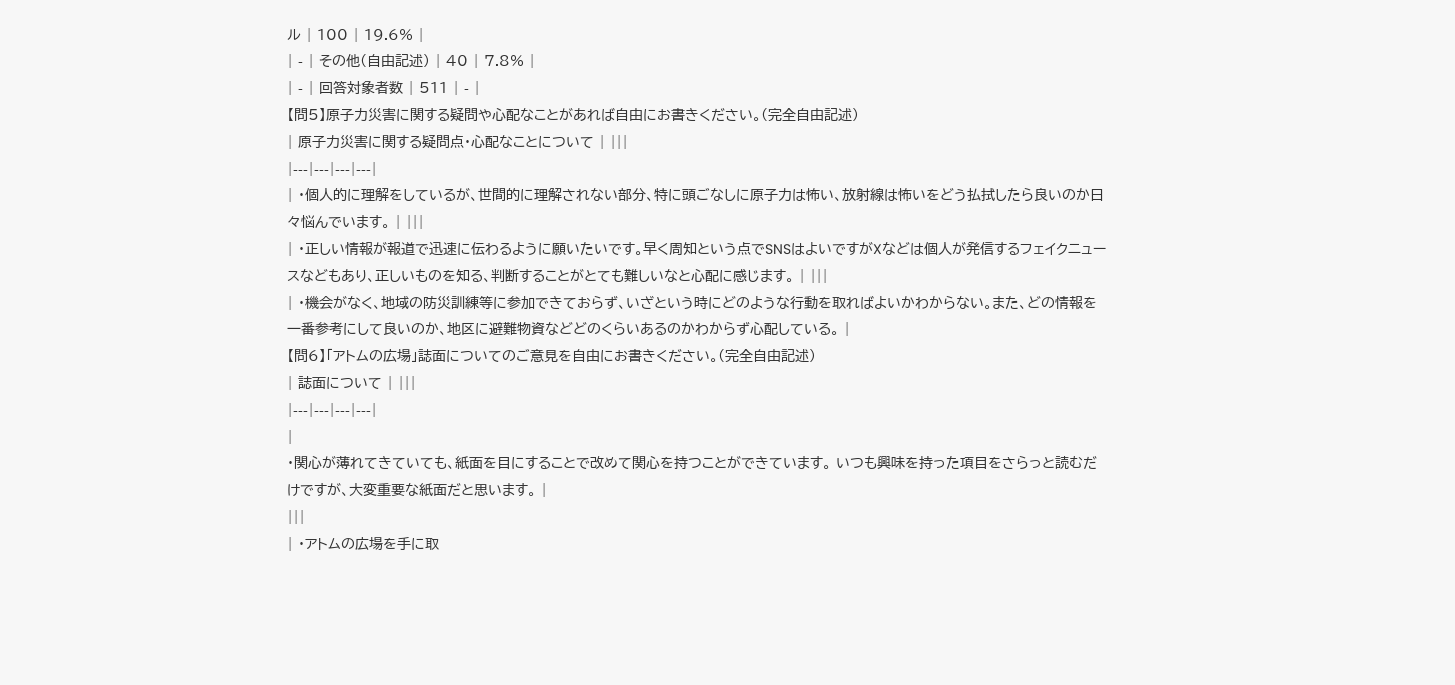ル | 100 | 19.6% |
| - | その他(自由記述) | 40 | 7.8% |
| - | 回答対象者数 | 511 | - |
【問5】原子力災害に関する疑問や心配なことがあれば自由にお書きください。(完全自由記述)
| 原子力災害に関する疑問点・心配なことについて | |||
|---|---|---|---|
| ・個人的に理解をしているが、世間的に理解されない部分、特に頭ごなしに原子力は怖い、放射線は怖いをどう払拭したら良いのか日々悩んでいます。 | |||
| ・正しい情報が報道で迅速に伝わるように願いたいです。早く周知という点でSNSはよいですがXなどは個人が発信するフェイクニュースなどもあり、正しいものを知る、判断することがとても難しいなと心配に感じます。 | |||
| ・機会がなく、地域の防災訓練等に参加できておらず、いざという時にどのような行動を取ればよいかわからない。また、どの情報を一番参考にして良いのか、地区に避難物資などどのくらいあるのかわからず心配している。 |
【問6】「アトムの広場」誌面についてのご意見を自由にお書きください。(完全自由記述)
| 誌面について | |||
|---|---|---|---|
|
・関心が薄れてきていても、紙面を目にすることで改めて関心を持つことができています。 いつも興味を持った項目をさらっと読むだけですが、大変重要な紙面だと思います。 |
|||
| ・アトムの広場を手に取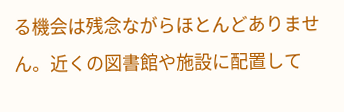る機会は残念ながらほとんどありません。近くの図書館や施設に配置して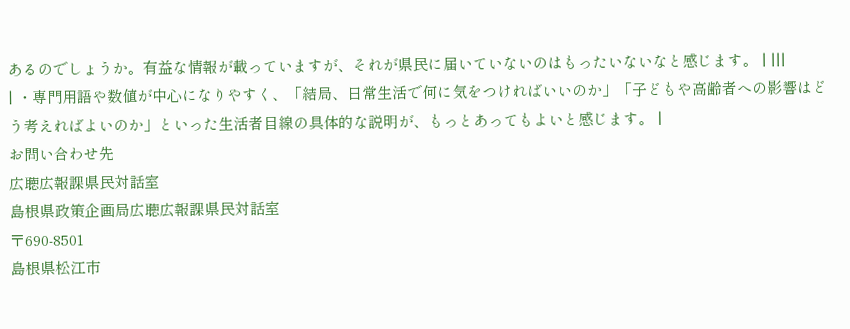あるのでしょうか。有益な情報が載っていますが、それが県民に届いていないのはもったいないなと感じます。 | |||
| ・専門用語や数値が中心になりやすく、「結局、日常生活で何に気をつければいいのか」「子どもや高齢者への影響はどう考えればよいのか」といった生活者目線の具体的な説明が、もっとあってもよいと感じます。 |
お問い合わせ先
広聴広報課県民対話室
島根県政策企画局広聴広報課県民対話室
〒690-8501
島根県松江市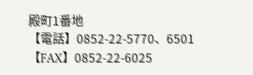殿町1番地
【電話】0852-22-5770、6501
【FAX】0852-22-6025